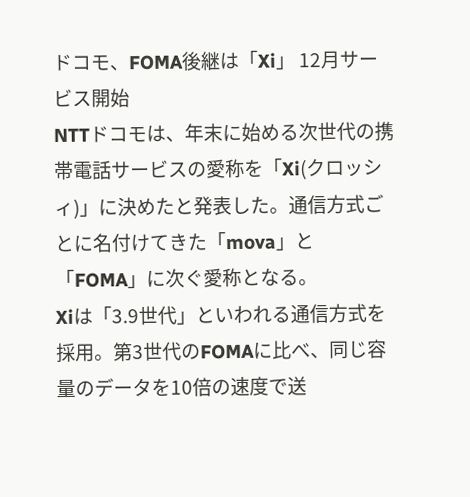ドコモ、FOMA後継は「Xi」 12月サービス開始
NTTドコモは、年末に始める次世代の携帯電話サービスの愛称を「Xi(クロッシィ)」に決めたと発表した。通信方式ごとに名付けてきた「mova」と「FOMA」に次ぐ愛称となる。
Xiは「3.9世代」といわれる通信方式を採用。第3世代のFOMAに比べ、同じ容量のデータを10倍の速度で送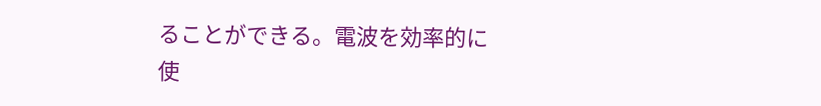ることができる。電波を効率的に使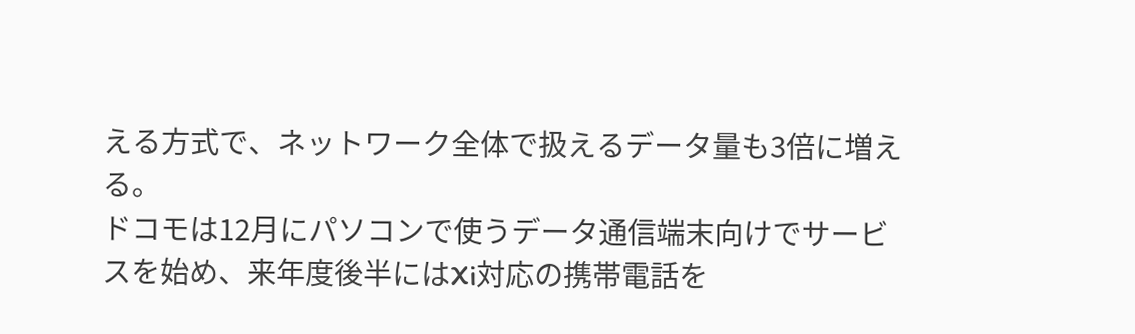える方式で、ネットワーク全体で扱えるデータ量も3倍に増える。
ドコモは12月にパソコンで使うデータ通信端末向けでサービスを始め、来年度後半にはXi対応の携帯電話を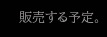販売する予定。